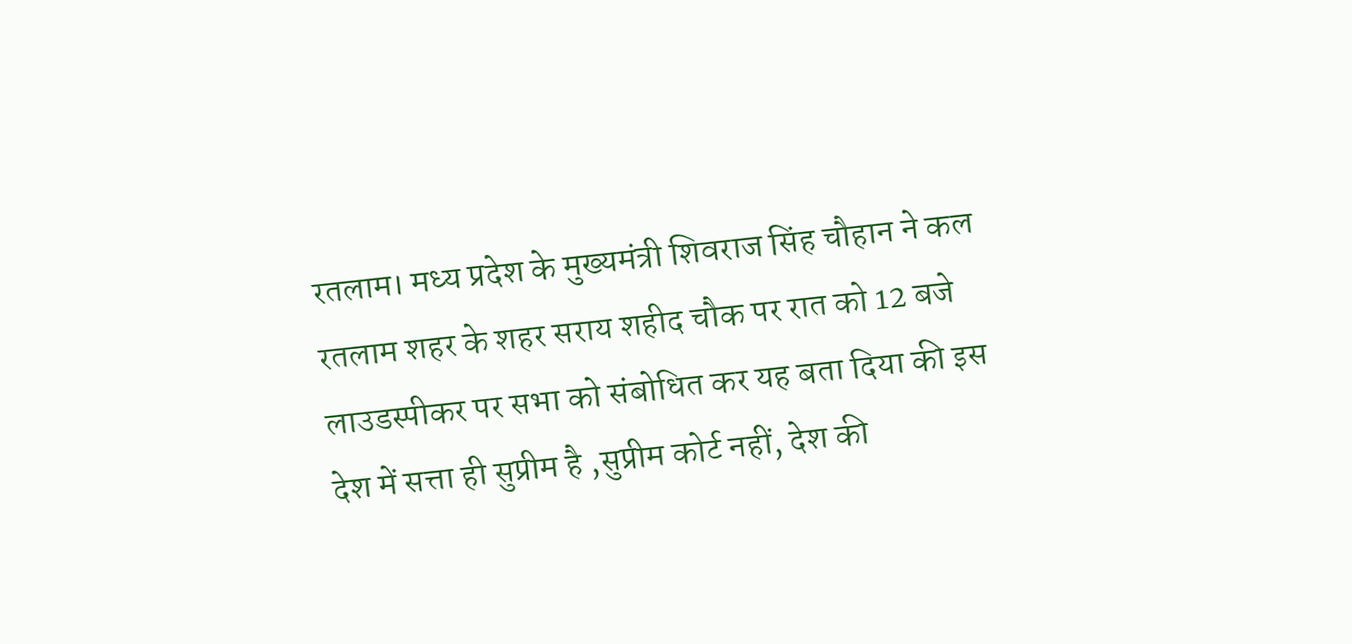रतलाम। मध्य प्रदेश के मुख्यमंत्री शिवराज सिंह चौहान ने कल रतलाम शहर के शहर सराय शहीद चौक पर रात को 12 बजे लाउडस्पीकर पर सभा को संबोधित कर यह बता दिया की इस देश में सत्ता ही सुप्रीम है ,सुप्रीम कोर्ट नहीं, देश की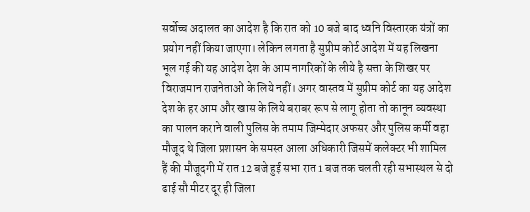सर्वोच्च अदालत का आदेश है कि रात को 10 बजे बाद ध्वनि विस्तारक यंत्रों का प्रयोग नहीं किया जाएगा। लेकिन लगता है सुप्रीम कोर्ट आदेश में यह लिखना भूल गई की यह आदेश देश के आम नागरिकों के लीये है सत्ता के शिखर पर विराजमान राजनेताओं के लिये नहीं। अगर वास्तव में सुप्रीम कोर्ट का यह आदेश देश के हर आम और खास के लिये बराबर रूप से लागू होता तो कानून व्यवस्था का पालन कराने वाली पुलिस के तमाम जिम्मेदार अफसर और पुलिस कर्मी वहा मौजूद थे जिला प्रशासन के समस्त आला अधिकारी जिसमें कलेक्टर भी शामिल हैं की मौजूदगी में रात 12 बजे हुई सभा रात 1 बज तक चलती रही सभास्थल से दो ढाई सौ मीटर दूर ही जिला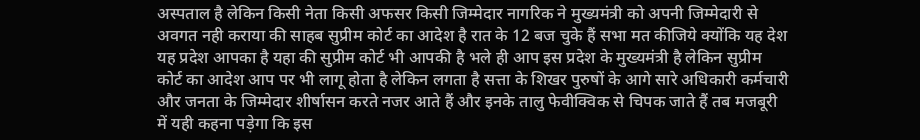अस्पताल है लेकिन किसी नेता किसी अफसर किसी जिम्मेदार नागरिक ने मुख्यमंत्री को अपनी जिम्मेदारी से अवगत नही कराया की साहब सुप्रीम कोर्ट का आदेश है रात के 12 बज चुके हैं सभा मत कीजिये क्योंकि यह देश यह प्रदेश आपका है यहा की सुप्रीम कोर्ट भी आपकी है भले ही आप इस प्रदेश के मुख्यमंत्री है लेकिन सुप्रीम कोर्ट का आदेश आप पर भी लागू होता है लेकिन लगता है सत्ता के शिखर पुरुषों के आगे सारे अधिकारी कर्मचारी और जनता के जिम्मेदार शीर्षासन करते नजर आते हैं और इनके तालु फेवीक्विक से चिपक जाते हैं तब मजबूरी में यही कहना पड़ेगा कि इस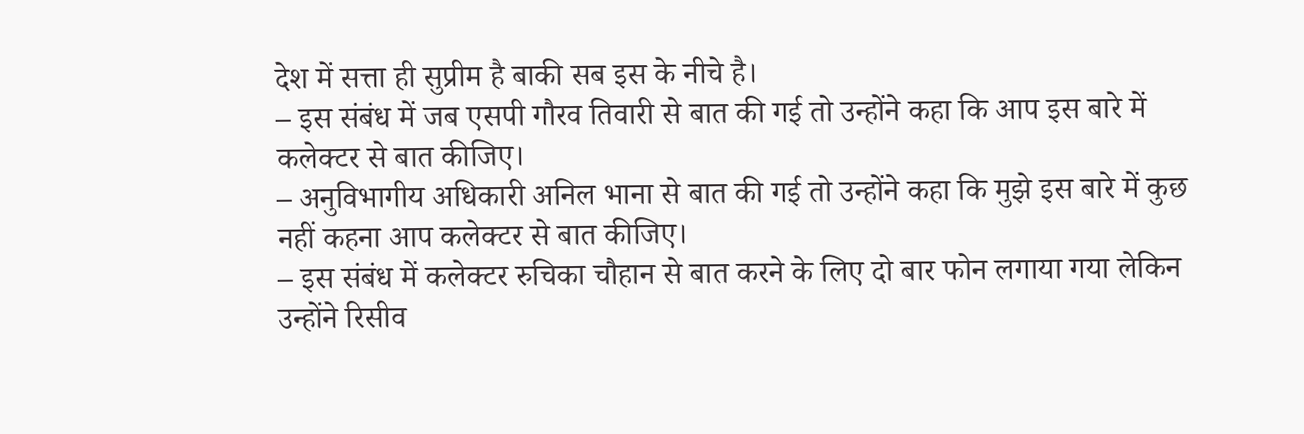देश में सत्ता ही सुप्रीम है बाकी सब इस के नीचे है।
– इस संबंध में जब एसपी गौरव तिवारी से बात की गई तो उन्होंने कहा कि आप इस बारे में कलेक्टर से बात कीजिए।
– अनुविभागीय अधिकारी अनिल भाना से बात की गई तो उन्होंने कहा कि मुझे इस बारे में कुछ नहीं कहना आप कलेक्टर से बात कीजिए।
– इस संबंध में कलेक्टर रुचिका चौहान से बात करने के लिए दो बार फोन लगाया गया लेकिन उन्होंने रिसीव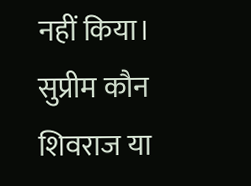नहीं किया।
सुप्रीम कौन शिवराज या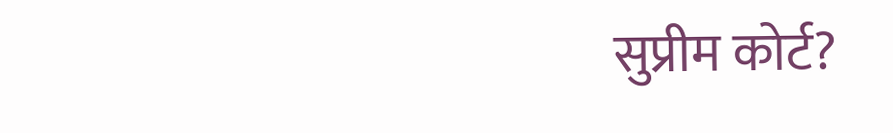सुप्रीम कोर्ट?